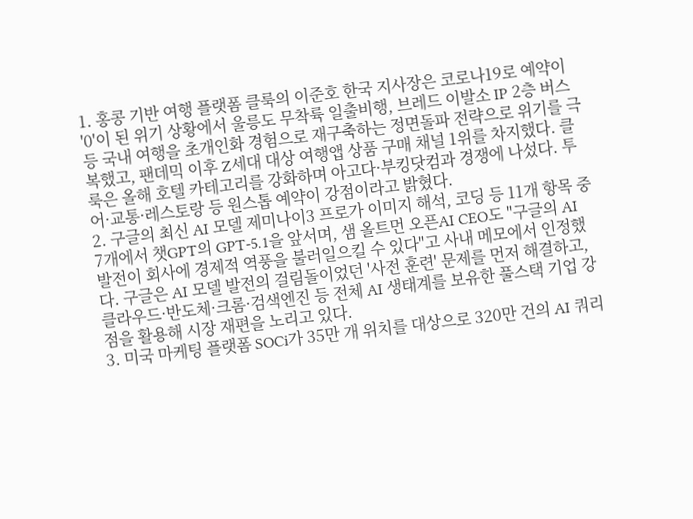1. 홍콩 기반 여행 플랫폼 클룩의 이준호 한국 지사장은 코로나19로 예약이 '0'이 된 위기 상황에서 울릉도 무착륙 일출비행, 브레드 이발소 IP 2층 버스 등 국내 여행을 초개인화 경험으로 재구축하는 정면돌파 전략으로 위기를 극복했고, 팬데믹 이후 Z세대 대상 여행앱 상품 구매 채널 1위를 차지했다. 클룩은 올해 호텔 카테고리를 강화하며 아고다·부킹닷컴과 경쟁에 나섰다. 투어·교통·레스토랑 등 원스톱 예약이 강점이라고 밝혔다.
2. 구글의 최신 AI 모델 제미나이3 프로가 이미지 해석, 코딩 등 11개 항목 중 7개에서 챗GPT의 GPT-5.1을 앞서며, 샘 올트먼 오픈AI CEO도 "구글의 AI 발전이 회사에 경제적 역풍을 불러일으킬 수 있다"고 사내 메모에서 인정했다. 구글은 AI 모델 발전의 걸림돌이었던 '사전 훈련' 문제를 먼저 해결하고, 클라우드·반도체·크롬·검색엔진 등 전체 AI 생태계를 보유한 풀스택 기업 강점을 활용해 시장 재편을 노리고 있다.
3. 미국 마케팅 플랫폼 SOCi가 35만 개 위치를 대상으로 320만 건의 AI 쿼리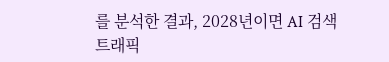를 분석한 결과, 2028년이면 AI 검색 트래픽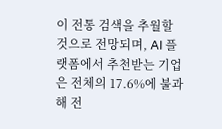이 전통 검색을 추월할 것으로 전망되며, AI 플랫폼에서 추천받는 기업은 전체의 17.6%에 불과해 전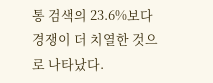통 검색의 23.6%보다 경쟁이 더 치열한 것으로 나타났다.